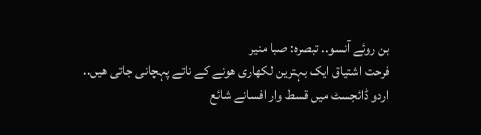بن روئے آنسو.. تبصرہ: صبا منیر
فرحت اشتیاق ایک بہترین لکھاری ھونے کے ناتے پہچانی جاتی ھیں..
اردو ڈائجسٹ میں قسط وار افسانے شائع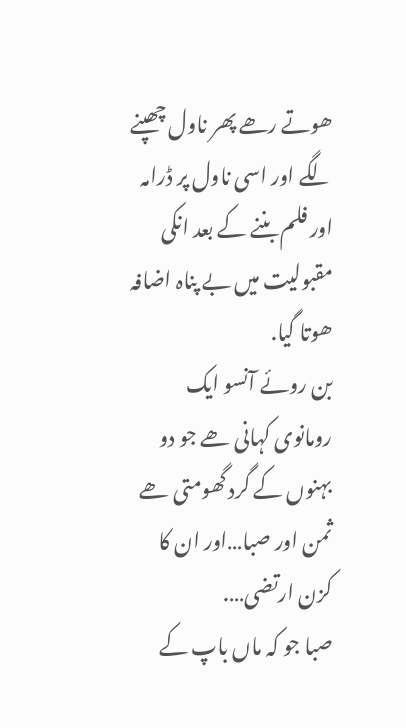ھوتے رھے پھر ناول چھپنے لگے اور اسی ناول پر ڈرامہ اور فلم بننے کے بعد انکی مقبولیت میں بے پناہ اضافہ ھوتا گیا.
بن روئے آنسو ایک رومانوی کہانی ھے جو دو بہنوں کے گرد گھومتی ھے ثمن اور صبا…اور ان کا کزن ارتضی….
صبا جو کہ ماں باپ کے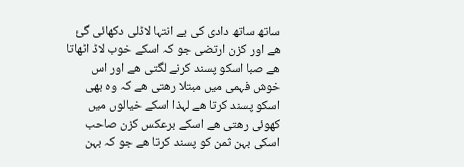ساتھ ساتھ دادی کی بے انتہا لاڈلی دکھائی گئ ھے اور کزن ارتضی جو کہ اسکے خوب لاڈ اٹھاتا ھے صبا اسکو پسند کرنے لگتی ھے اور اس خوش فہمی میں مبتلا رھتی ھے کہ وہ بھی اسکو پسند کرتا ھے لہذا اسکے خیالوں میں کھوئی رھتی ھے اسکے برعکس کزن صاحب اسکی بہن ثمن کو پسند کرتا ھے جو کہ بہن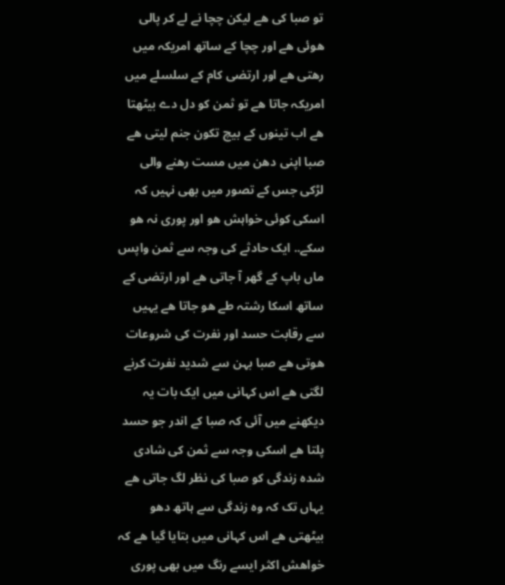تو صبا کی ھے لیکن چچا نے لے کر پالی ھوئی ھے اور چچا کے ساتھ امریکہ میں رھتی ھے اور ارتضی کام کے سلسلے میں امریکہ جاتا ھے تو ثمن کو دل دے بیٹھتا ھے اب تینوں کے بیچ تکون جنم لیتی ھے صبا اپنی دھن میں مست رھنے والی لڑکی جس کے تصور میں بھی نہیں کہ اسکی کوئی خواہش ھو اور پوری نہ ھو سکے.. ایک حادثے کی وجہ سے ثمن واپس ماں باپ کے گھر آ جاتی ھے اور ارتضی کے ساتھ اسکا رشتہ طے ھو جاتا ھے یہیں سے رقابت حسد اور نفرت کی شروعات ھوتی ھے صبا بہن سے شدید نفرت کرنے لگتی ھے اس کہانی میں ایک بات یہ دیکھنے میں آئی کہ صبا کے اندر جو حسد پلتا ھے اسکی وجہ سے ثمن کی شادی شدہ زندگی کو صبا کی نظر لگ جاتی ھے یہاں تک کہ وہ زندگی سے ہاتھ دھو بیٹھتی ھے اس کہانی میں بتایا گیا ھے کہ خواھش اکثر ایسے رنگ میں بھی پوری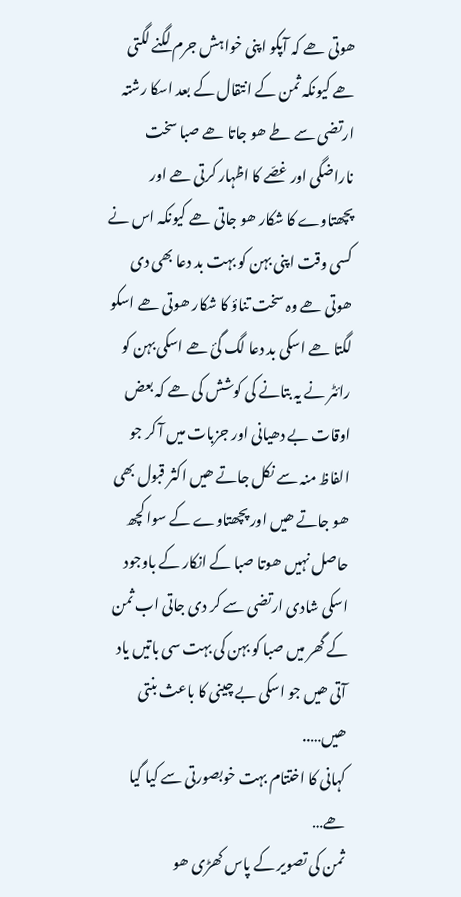ھوتی ھے کہ آپکو اپنی خواہش جرم لگنے لگتی ھے کیونکہ ثمن کے انتقال کے بعد اسکا رشتہ ارتضی سے طے ھو جاتا ھے صبا سخت ناراضگی اور غصّے کا اظہار کرتی ھے اور پچھتاوے کا شکار ھو جاتی ھے کیونکہ اس نے کسی وقت اپنی بہن کو بہت بد دعا بھی دی ھوتی ھے وہ سخت تناؤ کا شکار ھوتی ھے اسکو لگتا ھے اسکی بد دعا لگ گئ ھے اسکی بہن کو رائٹر نے یہ بتانے کی کوشش کی ھے کہ بعض اوقات بے دھیانی اور جزبات میں آ کر جو الفاظ منہ سے نکل جاتے ھیں اکثر قبول بھی ھو جاتے ھیں اور پچھتاوے کے سوا کچھ حاصل نہیں ھوتا صبا کے انکار کے باوجود اسکی شادی ارتضی سے کر دی جاتی اب ثمن کے گھر میں صبا کو بہن کی بہت سی باتیں یاد آتی ھیں جو اسکی بے چینی کا باعث بنتی ھیں…..
کہانی کا اختتام بہت خوبصورتی سے کیا گیا ھے…
ثمن کی تصویر کے پاس کھڑی ھو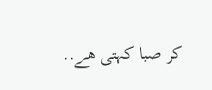کر صبا کہتی ھے..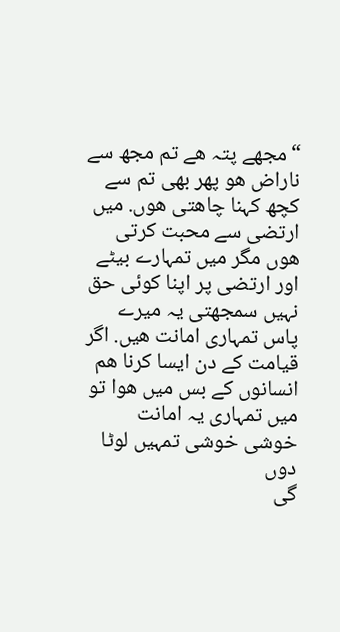“مجھے پتہ ھے تم مجھ سے ناراض ھو پھر بھی تم سے کچھ کہنا چاھتی ھوں. میں ارتضی سے محبت کرتی ھوں مگر میں تمہارے بیٹے اور ارتضی پر اپنا کوئی حق نہیں سمجھتی یہ میرے پاس تمہاری امانت ھیں. اگر قیامت کے دن ایسا کرنا ھم انسانوں کے بس میں ھوا تو میں تمہاری یہ امانت خوشی خوشی تمہیں لوٹا دوں
گی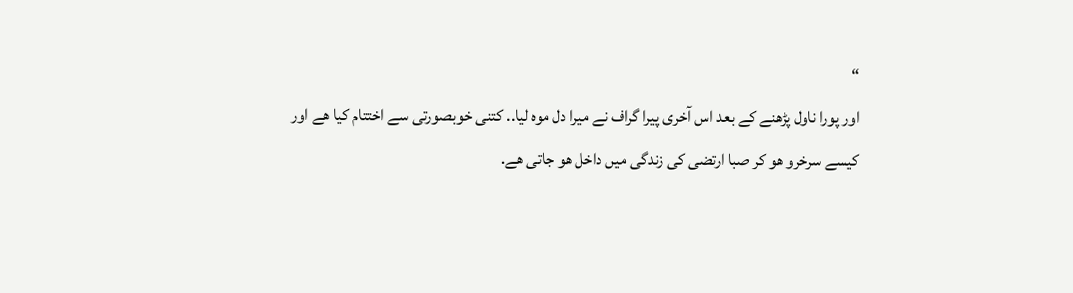“
اور پورا ناول پڑھنے کے بعد اس آخری پیرا گراف نے میرا دل موہ لیا.. کتنی خوبصورتی سے اختتام کیا ھے اور کیسے سرخرو ھو کر صبا ارتضی کی زندگی میں داخل ھو جاتی ھے.